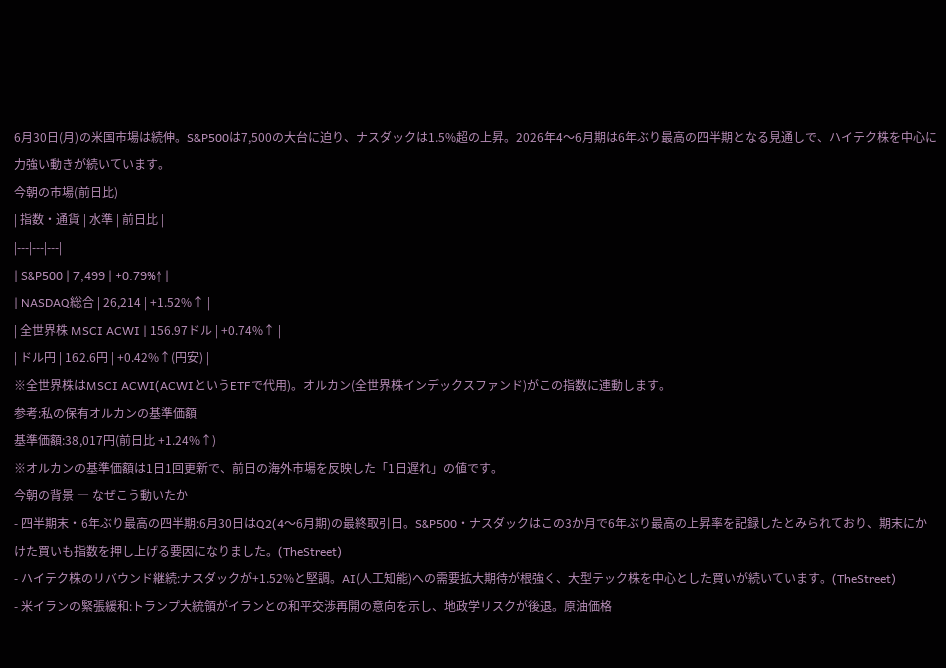6月30日(月)の米国市場は続伸。S&P500は7,500の大台に迫り、ナスダックは1.5%超の上昇。2026年4〜6月期は6年ぶり最高の四半期となる見通しで、ハイテク株を中心に力強い動きが続いています。
今朝の市場(前日比)
| 指数・通貨 | 水準 | 前日比 |
|---|---|---|
| S&P500 | 7,499 | +0.79%↑ |
| NASDAQ総合 | 26,214 | +1.52%↑ |
| 全世界株 MSCI ACWI | 156.97ドル | +0.74%↑ |
| ドル円 | 162.6円 | +0.42%↑(円安) |
※全世界株はMSCI ACWI(ACWIというETFで代用)。オルカン(全世界株インデックスファンド)がこの指数に連動します。
参考:私の保有オルカンの基準価額
基準価額:38,017円(前日比 +1.24%↑)
※オルカンの基準価額は1日1回更新で、前日の海外市場を反映した「1日遅れ」の値です。
今朝の背景 ― なぜこう動いたか
- 四半期末・6年ぶり最高の四半期:6月30日はQ2(4〜6月期)の最終取引日。S&P500・ナスダックはこの3か月で6年ぶり最高の上昇率を記録したとみられており、期末にかけた買いも指数を押し上げる要因になりました。(TheStreet)
- ハイテク株のリバウンド継続:ナスダックが+1.52%と堅調。AI(人工知能)への需要拡大期待が根強く、大型テック株を中心とした買いが続いています。(TheStreet)
- 米イランの緊張緩和:トランプ大統領がイランとの和平交渉再開の意向を示し、地政学リスクが後退。原油価格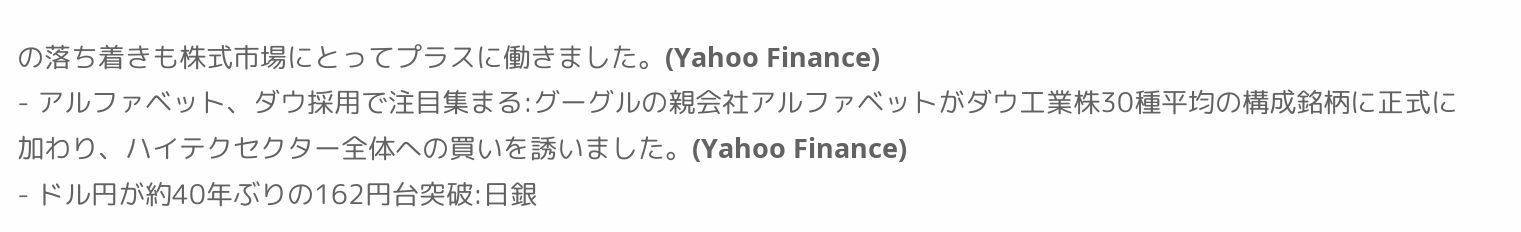の落ち着きも株式市場にとってプラスに働きました。(Yahoo Finance)
- アルファベット、ダウ採用で注目集まる:グーグルの親会社アルファベットがダウ工業株30種平均の構成銘柄に正式に加わり、ハイテクセクター全体への買いを誘いました。(Yahoo Finance)
- ドル円が約40年ぶりの162円台突破:日銀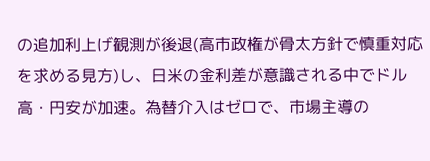の追加利上げ観測が後退(高市政権が骨太方針で慎重対応を求める見方)し、日米の金利差が意識される中でドル高・円安が加速。為替介入はゼロで、市場主導の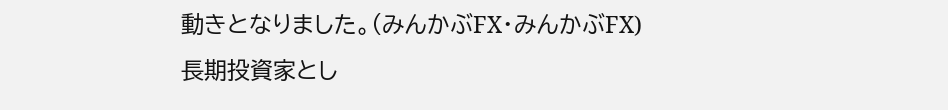動きとなりました。(みんかぶFX・みんかぶFX)
長期投資家とし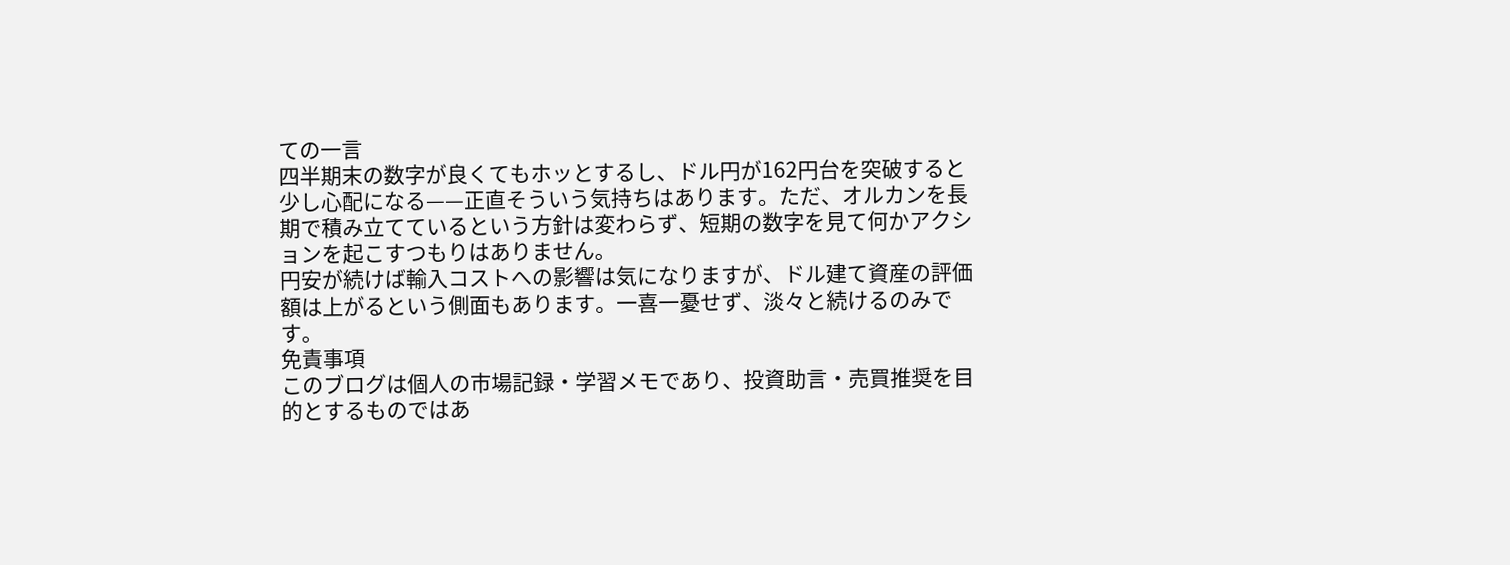ての一言
四半期末の数字が良くてもホッとするし、ドル円が162円台を突破すると少し心配になる——正直そういう気持ちはあります。ただ、オルカンを長期で積み立てているという方針は変わらず、短期の数字を見て何かアクションを起こすつもりはありません。
円安が続けば輸入コストへの影響は気になりますが、ドル建て資産の評価額は上がるという側面もあります。一喜一憂せず、淡々と続けるのみです。
免責事項
このブログは個人の市場記録・学習メモであり、投資助言・売買推奨を目的とするものではあ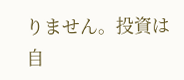りません。投資は自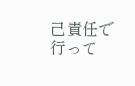己責任で行って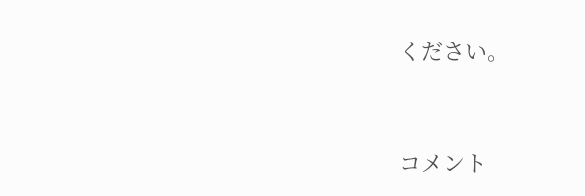ください。


コメント